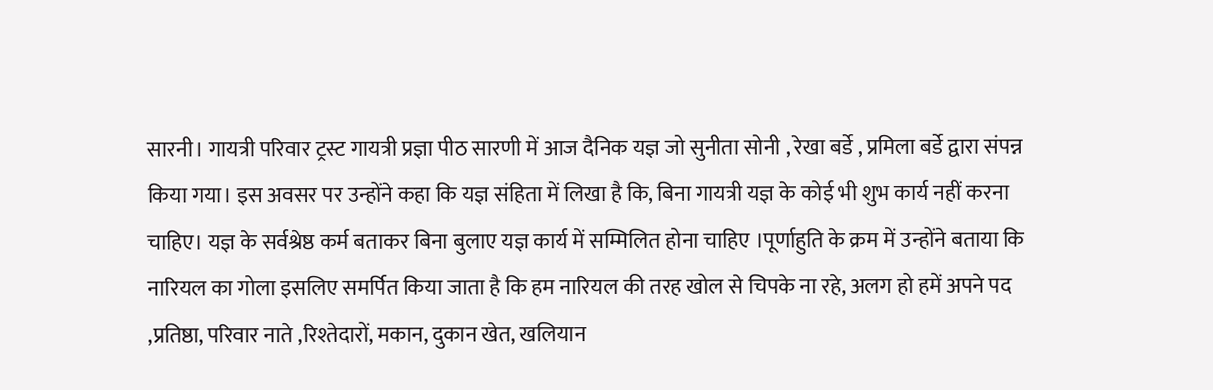सारनी। गायत्री परिवार ट्रस्ट गायत्री प्रज्ञा पीठ सारणी में आज दैनिक यज्ञ जो सुनीता सोनी , रेखा बर्डे , प्रमिला बर्डे द्वारा संपन्न किया गया। इस अवसर पर उन्होंने कहा कि यज्ञ संहिता में लिखा है कि, बिना गायत्री यज्ञ के कोई भी शुभ कार्य नहीं करना चाहिए। यज्ञ के सर्वश्रेष्ठ कर्म बताकर बिना बुलाए यज्ञ कार्य में सम्मिलित होना चाहिए ।पूर्णाहुति के क्रम में उन्होंने बताया कि नारियल का गोला इसलिए समर्पित किया जाता है कि हम नारियल की तरह खोल से चिपके ना रहे, अलग हो हमें अपने पद ,प्रतिष्ठा, परिवार नाते ,रिश्तेदारों, मकान, दुकान खेत, खलियान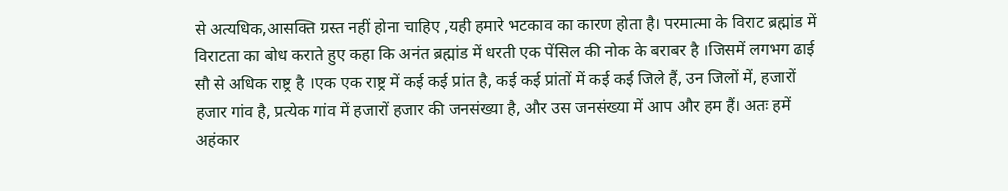से अत्यधिक,आसक्ति ग्रस्त नहीं होना चाहिए ,यही हमारे भटकाव का कारण होता है। परमात्मा के विराट ब्रह्मांड में विराटता का बोध कराते हुए कहा कि अनंत ब्रह्मांड में धरती एक पेंसिल की नोक के बराबर है ।जिसमें लगभग ढाई सौ से अधिक राष्ट्र है ।एक एक राष्ट्र में कई कई प्रांत है, कई कई प्रांतों में कई कई जिले हैं, उन जिलों में, हजारों हजार गांव है, प्रत्येक गांव में हजारों हजार की जनसंख्या है, और उस जनसंख्या में आप और हम हैं। अतः हमें अहंकार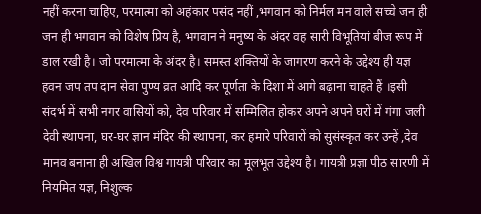नहीं करना चाहिए, परमात्मा को अहंकार पसंद नहीं ,भगवान को निर्मल मन वाले सच्चे जन ही जन ही भगवान को विशेष प्रिय है, भगवान ने मनुष्य के अंदर वह सारी विभूतियां बीज रूप में डाल रखी है। जो परमात्मा के अंदर है। समस्त शक्तियों के जागरण करने के उद्देश्य ही यज्ञ हवन जप तप दान सेवा पुण्य व्रत आदि कर पूर्णता के दिशा में आगे बढ़ाना चाहते हैं ।इसी संदर्भ में सभी नगर वासियों को, देव परिवार में सम्मिलित होकर अपने अपने घरों में गंगा जली देवी स्थापना, घर-घर ज्ञान मंदिर की स्थापना, कर हमारे परिवारों को सुसंस्कृत कर उन्हें ,देव मानव बनाना ही अखिल विश्व गायत्री परिवार का मूलभूत उद्देश्य है। गायत्री प्रज्ञा पीठ सारणी में नियमित यज्ञ, निशुल्क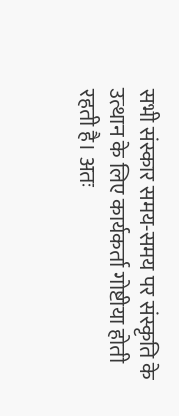सभी संस्कार समय-समय पर संस्कृति के उत्थान के लिए कार्यकर्ता गोष्टीया होती रहती है। अतः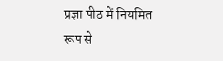प्रज्ञा पीठ में नियमित रूप से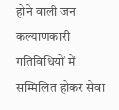होने वाली जन कल्याणकारी गतिविधियों में सम्मिलित होकर सेवा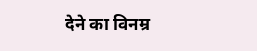देने का विनम्र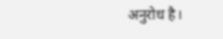अनुरोध है।